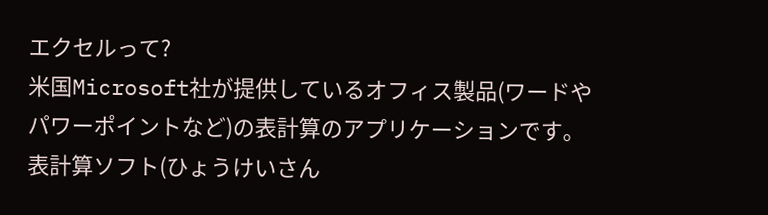エクセルって?
米国Microsoft社が提供しているオフィス製品(ワードやパワーポイントなど)の表計算のアプリケーションです。
表計算ソフト(ひょうけいさん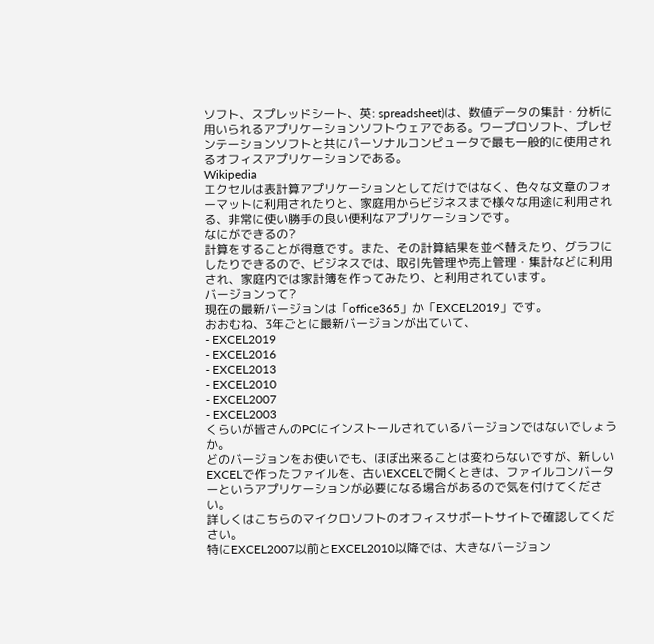ソフト、スプレッドシート、英: spreadsheet)は、数値データの集計・分析に用いられるアプリケーションソフトウェアである。ワープロソフト、プレゼンテーションソフトと共にパーソナルコンピュータで最も一般的に使用されるオフィスアプリケーションである。
Wikipedia
エクセルは表計算アプリケーションとしてだけではなく、色々な文章のフォーマットに利用されたりと、家庭用からビジネスまで様々な用途に利用される、非常に使い勝手の良い便利なアプリケーションです。
なにができるの?
計算をすることが得意です。また、その計算結果を並べ替えたり、グラフにしたりできるので、ビジネスでは、取引先管理や売上管理・集計などに利用され、家庭内では家計簿を作ってみたり、と利用されています。
バージョンって?
現在の最新バージョンは「office365」か「EXCEL2019」です。
おおむね、3年ごとに最新バージョンが出ていて、
- EXCEL2019
- EXCEL2016
- EXCEL2013
- EXCEL2010
- EXCEL2007
- EXCEL2003
くらいが皆さんのPCにインストールされているバージョンではないでしょうか。
どのバージョンをお使いでも、ほぼ出来ることは変わらないですが、新しいEXCELで作ったファイルを、古いEXCELで開くときは、ファイルコンバーターというアプリケーションが必要になる場合があるので気を付けてください。
詳しくはこちらのマイクロソフトのオフィスサポートサイトで確認してください。
特にEXCEL2007以前とEXCEL2010以降では、大きなバージョン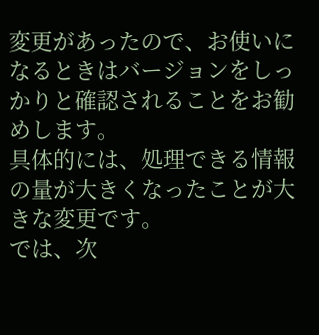変更があったので、お使いになるときはバージョンをしっかりと確認されることをお勧めします。
具体的には、処理できる情報の量が大きくなったことが大きな変更です。
では、次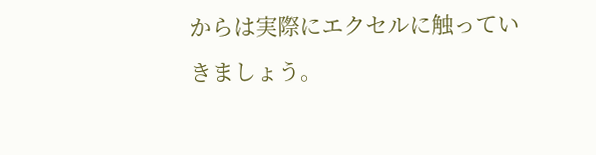からは実際にエクセルに触っていきましょう。